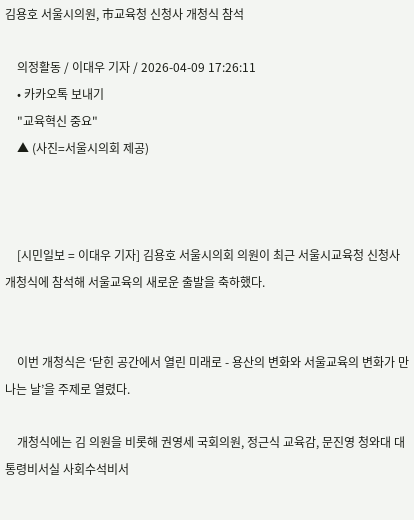김용호 서울시의원, 市교육청 신청사 개청식 참석

    의정활동 / 이대우 기자 / 2026-04-09 17:26:11
    • 카카오톡 보내기
    "교육혁신 중요"
    ▲ (사진=서울시의회 제공)



    [시민일보 = 이대우 기자] 김용호 서울시의회 의원이 최근 서울시교육청 신청사 개청식에 참석해 서울교육의 새로운 출발을 축하했다.


    이번 개청식은 ‘닫힌 공간에서 열린 미래로 - 용산의 변화와 서울교육의 변화가 만나는 날’을 주제로 열렸다.

    개청식에는 김 의원을 비롯해 권영세 국회의원, 정근식 교육감, 문진영 청와대 대통령비서실 사회수석비서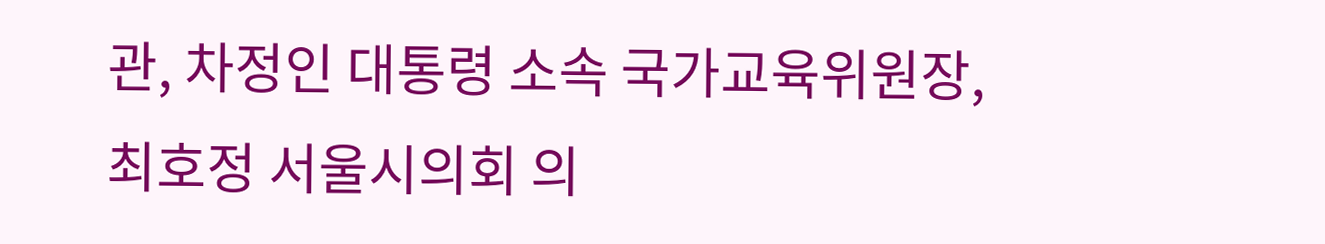관, 차정인 대통령 소속 국가교육위원장, 최호정 서울시의회 의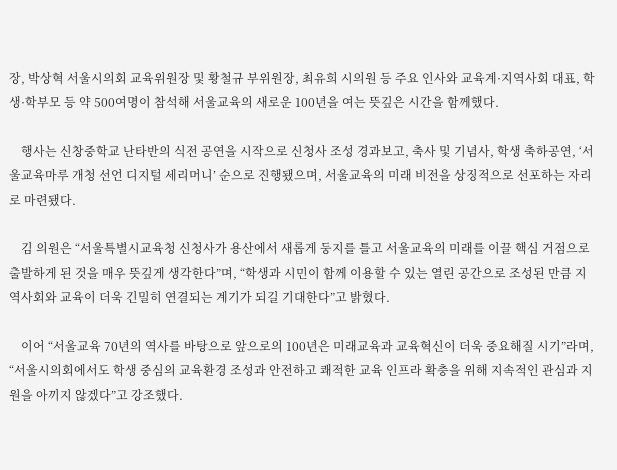장, 박상혁 서울시의회 교육위원장 및 황철규 부위원장, 최유희 시의원 등 주요 인사와 교육계·지역사회 대표, 학생·학부모 등 약 500여명이 참석해 서울교육의 새로운 100년을 여는 뜻깊은 시간을 함께했다.

    행사는 신창중학교 난타반의 식전 공연을 시작으로 신청사 조성 경과보고, 축사 및 기념사, 학생 축하공연, ‘서울교육마루 개청 선언 디지털 세리머니’ 순으로 진행됐으며, 서울교육의 미래 비전을 상징적으로 선포하는 자리로 마련됐다.

    김 의원은 “서울특별시교육청 신청사가 용산에서 새롭게 둥지를 틀고 서울교육의 미래를 이끌 핵심 거점으로 출발하게 된 것을 매우 뜻깊게 생각한다”며, “학생과 시민이 함께 이용할 수 있는 열린 공간으로 조성된 만큼 지역사회와 교육이 더욱 긴밀히 연결되는 계기가 되길 기대한다”고 밝혔다.

    이어 “서울교육 70년의 역사를 바탕으로 앞으로의 100년은 미래교육과 교육혁신이 더욱 중요해질 시기”라며, “서울시의회에서도 학생 중심의 교육환경 조성과 안전하고 쾌적한 교육 인프라 확충을 위해 지속적인 관심과 지원을 아끼지 않겠다”고 강조했다.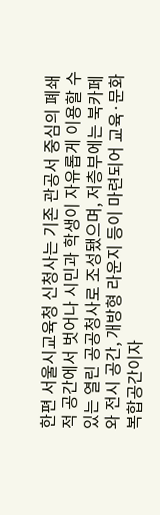한편 서울시교육청 신청사는 기존 관공서 중심의 폐쇄적 공간에서 벗어나 시민과 학생이 자유롭게 이용할 수 있는 열린 공공청사로 조성됐으며, 저층부에는 북카페와 전시 공간, 개방형 라운지 등이 마련되어 교육·문화 복합공간이자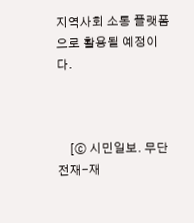지역사회 소통 플랫폼으로 활용될 예정이다.



    [ⓒ 시민일보. 무단전재-재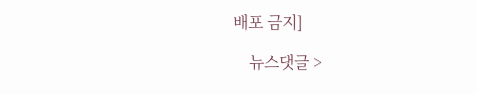배포 금지]

    뉴스댓글 >